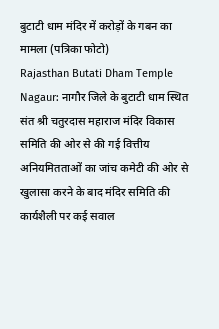बुटाटी धाम मंदिर में करोड़ों के गबन का मामला (पत्रिका फोटो)
Rajasthan Butati Dham Temple Nagaur: नागौर जिले के बुटाटी धाम स्थित संत श्री चतुरदास महाराज मंदिर विकास समिति की ओर से की गई वित्तीय अनियमितताओं का जांच कमेटी की ओर से खुलासा करने के बाद मंदिर समिति की कार्यशैली पर कई सवाल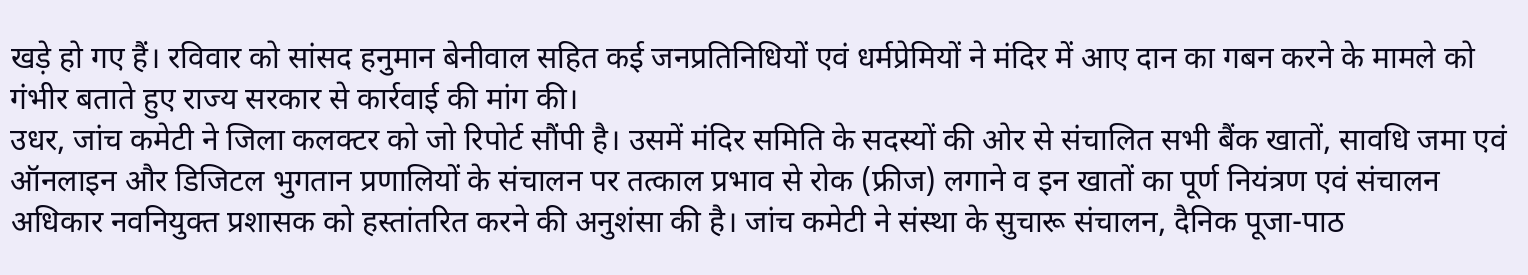खड़े हो गए हैं। रविवार को सांसद हनुमान बेनीवाल सहित कई जनप्रतिनिधियों एवं धर्मप्रेमियों ने मंदिर में आए दान का गबन करने के मामले को गंभीर बताते हुए राज्य सरकार से कार्रवाई की मांग की।
उधर, जांच कमेटी ने जिला कलक्टर को जो रिपोर्ट सौंपी है। उसमें मंदिर समिति के सदस्यों की ओर से संचालित सभी बैंक खातों, सावधि जमा एवं ऑनलाइन और डिजिटल भुगतान प्रणालियों के संचालन पर तत्काल प्रभाव से रोक (फ्रीज) लगाने व इन खातों का पूर्ण नियंत्रण एवं संचालन अधिकार नवनियुक्त प्रशासक को हस्तांतरित करने की अनुशंसा की है। जांच कमेटी ने संस्था के सुचारू संचालन, दैनिक पूजा-पाठ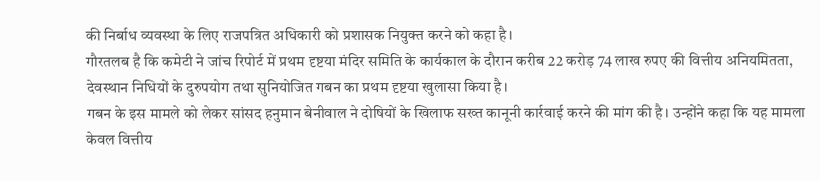की निर्बाध व्यवस्था के लिए राजपत्रित अधिकारी को प्रशासक नियुक्त करने को कहा है।
गौरतलब है कि कमेटी ने जांच रिपोर्ट में प्रथम दृष्टया मंदिर समिति के कार्यकाल के दौरान करीब 22 करोड़ 74 लाख रुपए की वित्तीय अनियमितता, देवस्थान निधियों के दुरुपयोग तथा सुनियोजित गबन का प्रथम दृष्टया खुलासा किया है।
गबन के इस मामले को लेकर सांसद हनुमान बेनीवाल ने दोषियों के खिलाफ सख्त कानूनी कार्रवाई करने की मांग की है। उन्होंने कहा कि यह मामला केवल वित्तीय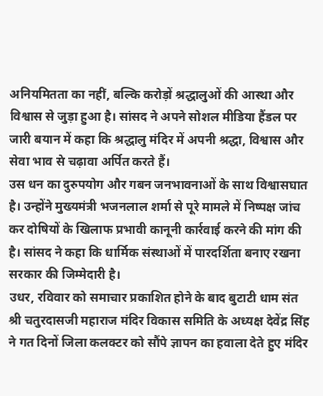अनियमितता का नहीं, बल्कि करोड़ों श्रद्धालुओं की आस्था और विश्वास से जुड़ा हुआ है। सांसद ने अपने सोशल मीडिया हैंडल पर जारी बयान में कहा कि श्रद्धालु मंदिर में अपनी श्रद्धा, विश्वास और सेवा भाव से चढ़ावा अर्पित करते हैं।
उस धन का दुरुपयोग और गबन जनभावनाओं के साथ विश्वासघात है। उन्होंने मुख्यमंत्री भजनलाल शर्मा से पूरे मामले में निष्पक्ष जांच कर दोषियों के खिलाफ प्रभावी कानूनी कार्रवाई करने की मांग की है। सांसद ने कहा कि धार्मिक संस्थाओं में पारदर्शिता बनाए रखना सरकार की जिम्मेदारी है।
उधर, रविवार को समाचार प्रकाशित होने के बाद बुटाटी धाम संत श्री चतुरदासजी महाराज मंदिर विकास समिति के अध्यक्ष देवेंद्र सिंह ने गत दिनों जिला कलक्टर को सौंपे ज्ञापन का हवाला देते हुए मंदिर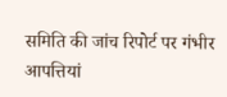समिति की जांच रिपोर्ट पर गंभीर आपत्तियां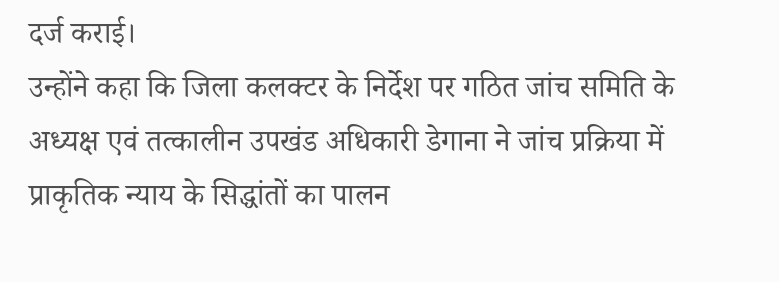दर्ज कराई।
उन्होंने कहा कि जिला कलक्टर के निर्देश पर गठित जांच समिति के अध्यक्ष एवं तत्कालीन उपखंड अधिकारी डेगाना ने जांच प्रक्रिया में प्राकृतिक न्याय के सिद्धांतों का पालन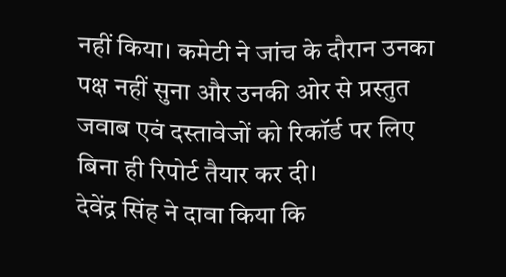नहीं किया। कमेटी ने जांच के दौरान उनका पक्ष नहीं सुना और उनकी ओर से प्रस्तुत जवाब एवं दस्तावेजों को रिकॉर्ड पर लिए बिना ही रिपोर्ट तैयार कर दी।
देवेंद्र सिंह ने दावा किया कि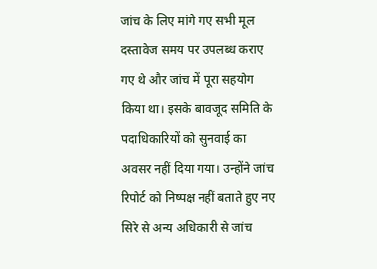जांच के लिए मांगे गए सभी मूल दस्तावेज समय पर उपलब्ध कराए गए थे और जांच में पूरा सहयोग किया था। इसके बावजूद समिति के पदाधिकारियों को सुनवाई का अवसर नहीं दिया गया। उन्होंने जांच रिपोर्ट को निष्पक्ष नहीं बताते हुए नए सिरे से अन्य अधिकारी से जांच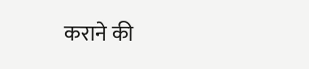कराने की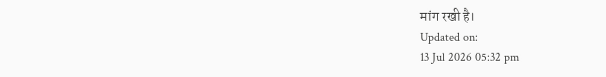मांग रखी है।
Updated on:
13 Jul 2026 05:32 pm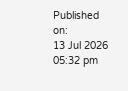Published on:
13 Jul 2026 05:32 pm